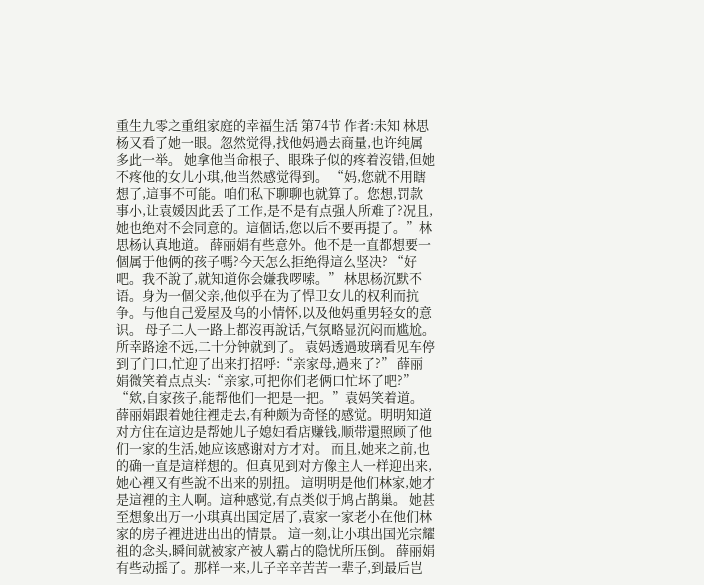重生九零之重组家庭的幸福生活 第74节 作者:未知 林思杨又看了她一眼。忽然觉得,找他妈過去商量,也许纯属多此一举。 她拿他当命根子、眼珠子似的疼着沒错,但她不疼他的女儿小琪,他当然感觉得到。 “妈,您就不用瞎想了,這事不可能。咱们私下聊聊也就算了。您想,罚款事小,让袁媛因此丢了工作,是不是有点强人所难了?况且,她也绝对不会同意的。這個话,您以后不要再提了。”林思杨认真地道。 薛丽娟有些意外。他不是一直都想要一個属于他俩的孩子嗎?今天怎么拒绝得這么坚决? “好吧。我不說了,就知道你会嫌我啰嗦。” 林思杨沉默不语。身为一個父亲,他似乎在为了悍卫女儿的权利而抗争。与他自己爱屋及乌的小情怀,以及他妈重男轻女的意识。 母子二人一路上都沒再說话,气氛略显沉闷而尴尬。所幸路途不远,二十分钟就到了。 袁妈透過玻璃看见车停到了门口,忙迎了出来打招呼:“亲家母,過来了?” 薛丽娟微笑着点点头:“亲家,可把你们老俩口忙坏了吧?” “欸,自家孩子,能帮他们一把是一把。”袁妈笑着道。 薛丽娟跟着她往裡走去,有种颇为奇怪的感觉。明明知道对方住在這边是帮她儿子媳妇看店赚钱,顺带還照顾了他们一家的生活,她应该感谢对方才对。 而且,她来之前,也的确一直是這样想的。但真见到对方像主人一样迎出来,她心裡又有些說不出来的别扭。 這明明是他们林家,她才是這裡的主人啊。這种感觉,有点类似于鸠占鹊巢。 她甚至想象出万一小琪真出国定居了,袁家一家老小在他们林家的房子裡进进出出的情景。 這一刻,让小琪出国光宗耀祖的念头,瞬间就被家产被人霸占的隐忧所压倒。 薛丽娟有些动摇了。那样一来,儿子辛辛苦苦一辈子,到最后岂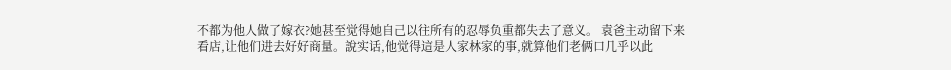不都为他人做了嫁衣?她甚至觉得她自己以往所有的忍辱负重都失去了意义。 袁爸主动留下来看店,让他们进去好好商量。說实话,他觉得這是人家林家的事,就算他们老俩口几乎以此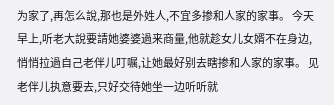为家了,再怎么說,那也是外姓人,不宜多掺和人家的家事。 今天早上,听老大說要請她婆婆過来商量,他就趁女儿女婿不在身边,悄悄拉過自己老伴儿叮嘱,让她最好别去瞎掺和人家的家事。 见老伴儿执意要去,只好交待她坐一边听听就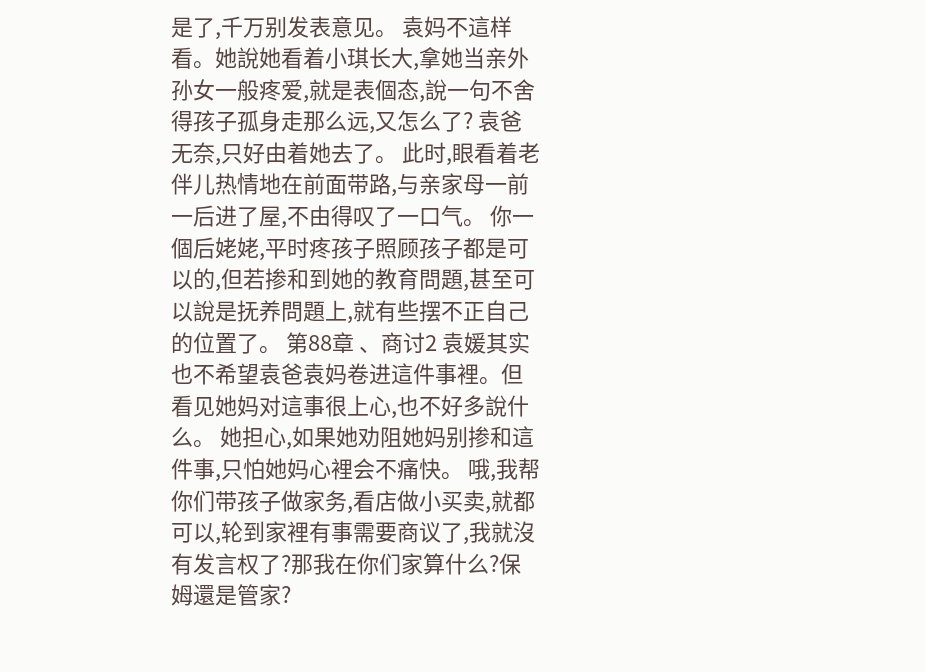是了,千万别发表意见。 袁妈不這样看。她說她看着小琪长大,拿她当亲外孙女一般疼爱,就是表個态,說一句不舍得孩子孤身走那么远,又怎么了? 袁爸无奈,只好由着她去了。 此时,眼看着老伴儿热情地在前面带路,与亲家母一前一后进了屋,不由得叹了一口气。 你一個后姥姥,平时疼孩子照顾孩子都是可以的,但若掺和到她的教育問題,甚至可以說是抚养問題上,就有些摆不正自己的位置了。 第88章 、商讨2 袁媛其实也不希望袁爸袁妈卷进這件事裡。但看见她妈对這事很上心,也不好多說什么。 她担心,如果她劝阻她妈别掺和這件事,只怕她妈心裡会不痛快。 哦,我帮你们带孩子做家务,看店做小买卖,就都可以,轮到家裡有事需要商议了,我就沒有发言权了?那我在你们家算什么?保姆還是管家?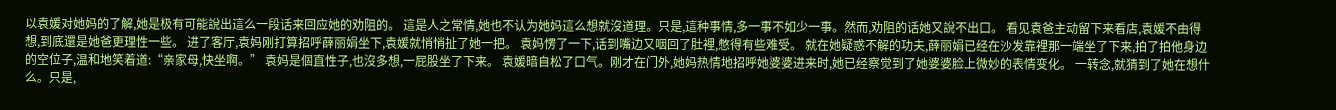以袁媛对她妈的了解,她是极有可能說出這么一段话来回应她的劝阻的。 這是人之常情,她也不认为她妈這么想就沒道理。只是,這种事情,多一事不如少一事。然而,劝阻的话她又說不出口。 看见袁爸主动留下来看店,袁媛不由得想,到底還是她爸更理性一些。 进了客厅,袁妈刚打算招呼薛丽娟坐下,袁媛就悄悄扯了她一把。 袁妈愣了一下,话到嘴边又咽回了肚裡,憋得有些难受。 就在她疑惑不解的功夫,薛丽娟已经在沙发靠裡那一端坐了下来,拍了拍他身边的空位子,温和地笑着道:“亲家母,快坐啊。” 袁妈是個直性子,也沒多想,一屁股坐了下来。 袁媛暗自松了口气。刚才在门外,她妈热情地招呼她婆婆进来时,她已经察觉到了她婆婆脸上微妙的表情变化。 一转念,就猜到了她在想什么。只是,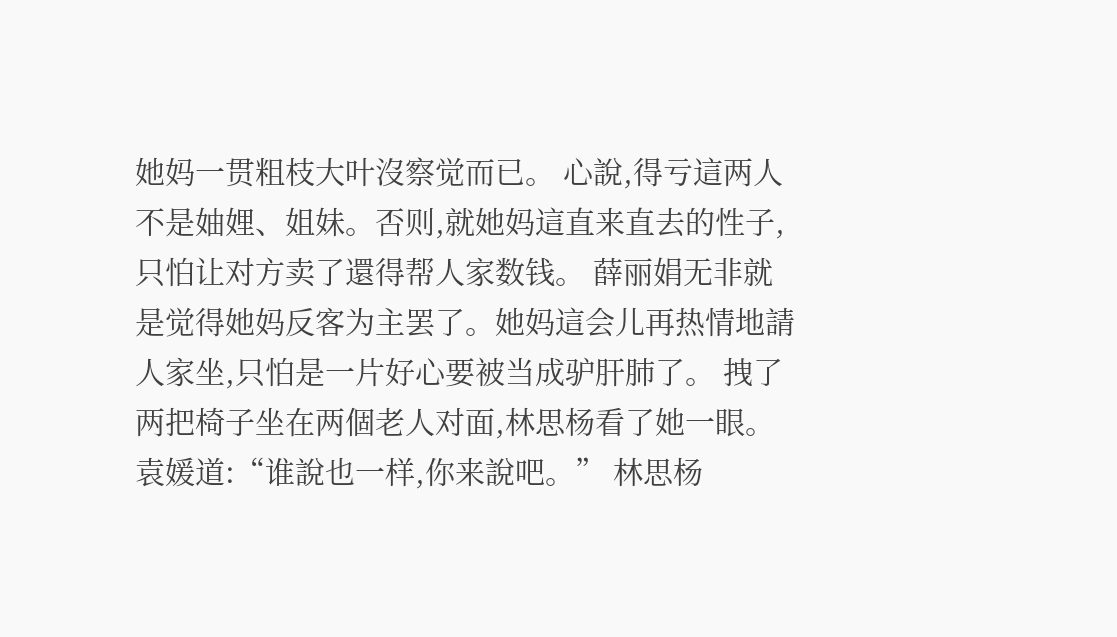她妈一贯粗枝大叶沒察觉而已。 心說,得亏這两人不是妯娌、姐妹。否则,就她妈這直来直去的性子,只怕让对方卖了還得帮人家数钱。 薛丽娟无非就是觉得她妈反客为主罢了。她妈這会儿再热情地請人家坐,只怕是一片好心要被当成驴肝肺了。 拽了两把椅子坐在两個老人对面,林思杨看了她一眼。 袁媛道:“谁說也一样,你来說吧。” 林思杨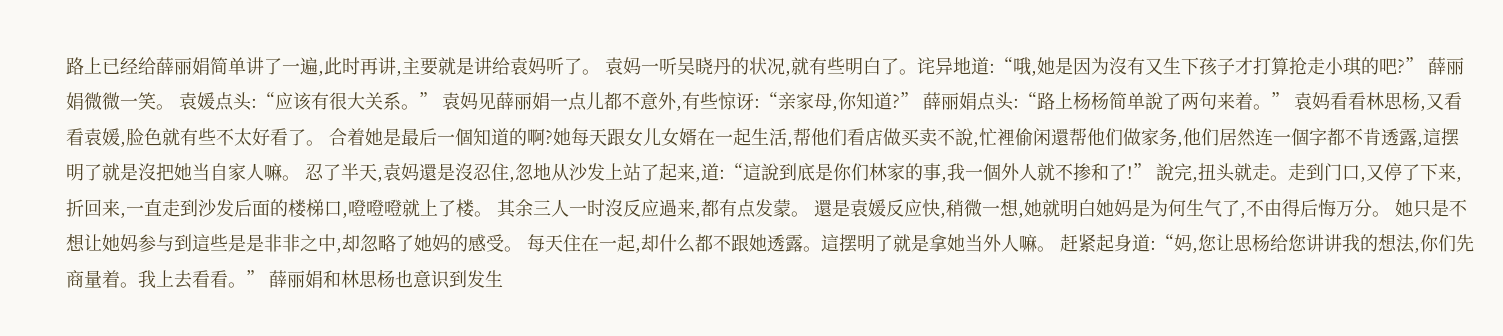路上已经给薛丽娟简单讲了一遍,此时再讲,主要就是讲给袁妈听了。 袁妈一听吴晓丹的状况,就有些明白了。诧异地道:“哦,她是因为沒有又生下孩子才打算抢走小琪的吧?” 薛丽娟微微一笑。 袁媛点头:“应该有很大关系。” 袁妈见薛丽娟一点儿都不意外,有些惊讶:“亲家母,你知道?” 薛丽娟点头:“路上杨杨简单說了两句来着。” 袁妈看看林思杨,又看看袁媛,脸色就有些不太好看了。 合着她是最后一個知道的啊?她每天跟女儿女婿在一起生活,帮他们看店做买卖不說,忙裡偷闲還帮他们做家务,他们居然连一個字都不肯透露,這摆明了就是沒把她当自家人嘛。 忍了半天,袁妈還是沒忍住,忽地从沙发上站了起来,道:“這說到底是你们林家的事,我一個外人就不掺和了!” 說完,扭头就走。走到门口,又停了下来,折回来,一直走到沙发后面的楼梯口,噔噔噔就上了楼。 其余三人一时沒反应過来,都有点发蒙。 還是袁媛反应快,稍微一想,她就明白她妈是为何生气了,不由得后悔万分。 她只是不想让她妈参与到這些是是非非之中,却忽略了她妈的感受。 每天住在一起,却什么都不跟她透露。這摆明了就是拿她当外人嘛。 赶紧起身道:“妈,您让思杨给您讲讲我的想法,你们先商量着。我上去看看。” 薛丽娟和林思杨也意识到发生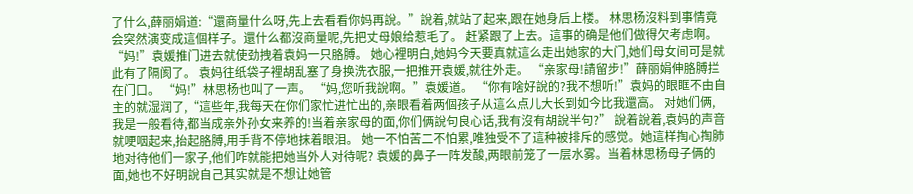了什么,薛丽娟道:“還商量什么呀,先上去看看你妈再說。”說着,就站了起来,跟在她身后上楼。 林思杨沒料到事情竟会突然演变成這個样子。還什么都沒商量呢,先把丈母娘给惹毛了。 赶紧跟了上去。這事的确是他们做得欠考虑啊。 “妈!”袁媛推门进去就使劲拽着袁妈一只胳膊。 她心裡明白,她妈今天要真就這么走出她家的大门,她们母女间可是就此有了隔阂了。 袁妈往纸袋子裡胡乱塞了身换洗衣服,一把推开袁媛,就往外走。 “亲家母!請留步!”薛丽娟伸胳膊拦在门口。 “妈!”林思杨也叫了一声。 “妈,您听我說啊。”袁媛道。 “你有啥好說的?我不想听!”袁妈的眼眶不由自主的就湿润了,“這些年,我每天在你们家忙进忙出的,亲眼看着两個孩子从這么点儿大长到如今比我還高。 对她们俩,我是一般看待,都当成亲外孙女来养的!当着亲家母的面,你们俩說句良心话,我有沒有胡說半句?” 說着說着,袁妈的声音就哽咽起来,抬起胳膊,用手背不停地抹着眼泪。 她一不怕苦二不怕累,唯独受不了這种被排斥的感觉。她這样掏心掏肺地对待他们一家子,他们咋就能把她当外人对待呢? 袁媛的鼻子一阵发酸,两眼前笼了一层水雾。当着林思杨母子俩的面,她也不好明說自己其实就是不想让她管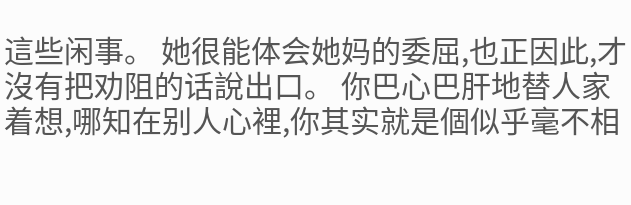這些闲事。 她很能体会她妈的委屈,也正因此,才沒有把劝阻的话說出口。 你巴心巴肝地替人家着想,哪知在别人心裡,你其实就是個似乎毫不相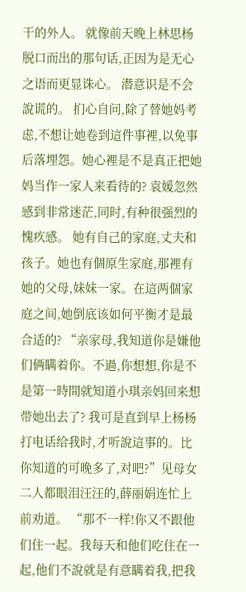干的外人。 就像前天晚上林思杨脱口而出的那句话,正因为是无心之语而更显诛心。 潜意识是不会說谎的。 扪心自问,除了替她妈考虑,不想让她卷到這件事裡,以免事后落埋怨。她心裡是不是真正把她妈当作一家人来看待的? 袁媛忽然感到非常迷茫,同时,有种很强烈的愧疚感。 她有自己的家庭,丈夫和孩子。她也有個原生家庭,那裡有她的父母,妹妹一家。在這两個家庭之间,她倒底该如何平衡才是最合适的? “亲家母,我知道你是嫌他们俩瞒着你。不過,你想想,你是不是第一時間就知道小琪亲妈回来想带她出去了? 我可是直到早上杨杨打电话给我时,才听說這事的。比你知道的可晚多了,对吧?”见母女二人都眼泪汪汪的,薛丽娟连忙上前劝道。 “那不一样!你又不跟他们住一起。我每天和他们吃住在一起,他们不說就是有意瞒着我,把我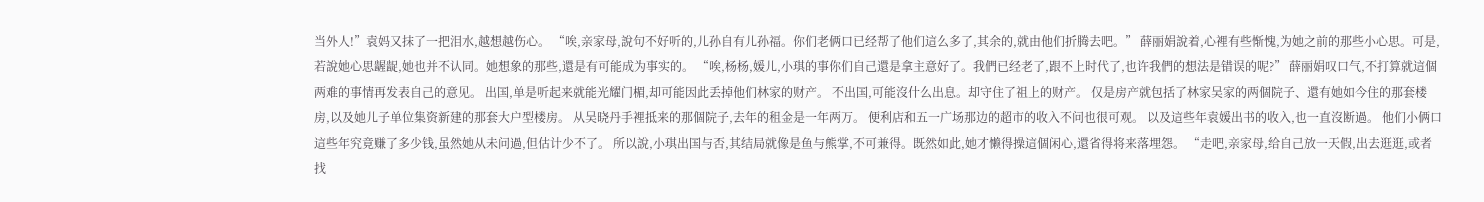当外人!”袁妈又抹了一把泪水,越想越伤心。 “唉,亲家母,說句不好听的,儿孙自有儿孙福。你们老俩口已经帮了他们這么多了,其余的,就由他们折腾去吧。” 薛丽娟說着,心裡有些惭愧,为她之前的那些小心思。可是,若說她心思龌龊,她也并不认同。她想象的那些,還是有可能成为事实的。 “唉,杨杨,媛儿,小琪的事你们自己還是拿主意好了。我們已经老了,跟不上时代了,也许我們的想法是错误的呢?” 薛丽娟叹口气,不打算就這個两难的事情再发表自己的意见。 出国,单是听起来就能光耀门楣,却可能因此丢掉他们林家的财产。 不出国,可能沒什么出息。却守住了祖上的财产。 仅是房产就包括了林家吴家的两個院子、還有她如今住的那套楼房,以及她儿子单位集资新建的那套大户型楼房。 从吴晓丹手裡抵来的那個院子,去年的租金是一年两万。 便利店和五一广场那边的超市的收入不问也很可观。 以及這些年袁媛出书的收入,也一直沒断過。 他们小俩口這些年究竟赚了多少钱,虽然她从未问過,但估计少不了。 所以說,小琪出国与否,其结局就像是鱼与熊掌,不可兼得。既然如此,她才懒得操這個闲心,還省得将来落埋怨。 “走吧,亲家母,给自己放一天假,出去逛逛,或者找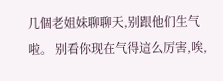几個老姐妹聊聊天,别跟他们生气啦。 别看你现在气得這么厉害,唉,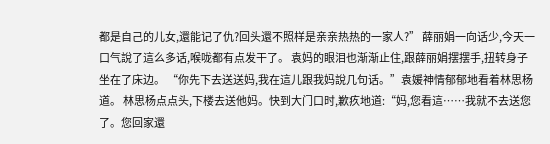都是自己的儿女,還能记了仇?回头還不照样是亲亲热热的一家人?” 薛丽娟一向话少,今天一口气說了這么多话,喉咙都有点发干了。 袁妈的眼泪也渐渐止住,跟薛丽娟摆摆手,扭转身子坐在了床边。 “你先下去送送妈,我在這儿跟我妈說几句话。”袁媛神情郁郁地看着林思杨道。 林思杨点点头,下楼去送他妈。快到大门口时,歉疚地道:“妈,您看這……我就不去送您了。您回家還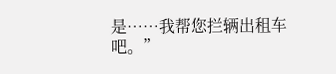是……我帮您拦辆出租车吧。”